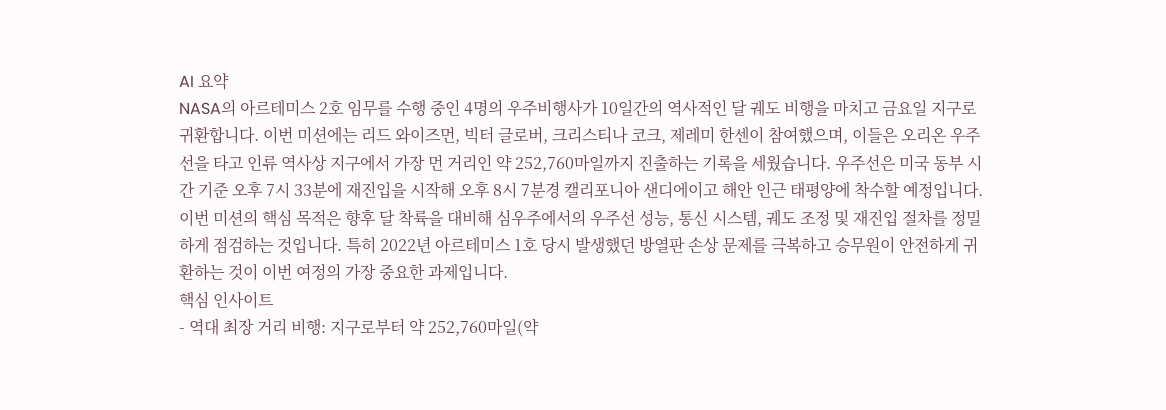AI 요약
NASA의 아르테미스 2호 임무를 수행 중인 4명의 우주비행사가 10일간의 역사적인 달 궤도 비행을 마치고 금요일 지구로 귀환합니다. 이번 미션에는 리드 와이즈먼, 빅터 글로버, 크리스티나 코크, 제레미 한센이 참여했으며, 이들은 오리온 우주선을 타고 인류 역사상 지구에서 가장 먼 거리인 약 252,760마일까지 진출하는 기록을 세웠습니다. 우주선은 미국 동부 시간 기준 오후 7시 33분에 재진입을 시작해 오후 8시 7분경 캘리포니아 샌디에이고 해안 인근 태평양에 착수할 예정입니다. 이번 미션의 핵심 목적은 향후 달 착륙을 대비해 심우주에서의 우주선 성능, 통신 시스템, 궤도 조정 및 재진입 절차를 정밀하게 점검하는 것입니다. 특히 2022년 아르테미스 1호 당시 발생했던 방열판 손상 문제를 극복하고 승무원이 안전하게 귀환하는 것이 이번 여정의 가장 중요한 과제입니다.
핵심 인사이트
- 역대 최장 거리 비행: 지구로부터 약 252,760마일(약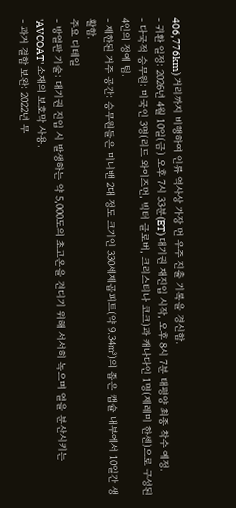406,776km) 거리까지 비행하여 인류 역사상 가장 먼 우주 진출 기록을 경신함.
- 귀환 일정: 2026년 4월 10일(금) 오후 7시 33분(ET) 대기권 재진입 시작, 오후 8시 7분 태평양 최종 착수 예정.
- 다국적 승무원: 미국인 3명(리드 와이즈먼, 빅터 글로버, 크리스티나 코크)과 캐나다인 1명(제레미 한센)으로 구성된 4인의 정예 팀.
- 제한된 거주 공간: 승무원들은 미니밴 2대 정도 크기인 330세제곱피트(약 9.34㎥)의 좁은 캡슐 내부에서 10일간 생활함.
주요 디테일
- 방열판 기술: 대기권 진입 시 발생하는 약 5,000도의 초고온을 견디기 위해 서서히 녹으며 열을 분산시키는 'AVCOAT' 소재의 보호막 사용.
- 과거 결함 보완: 2022년 무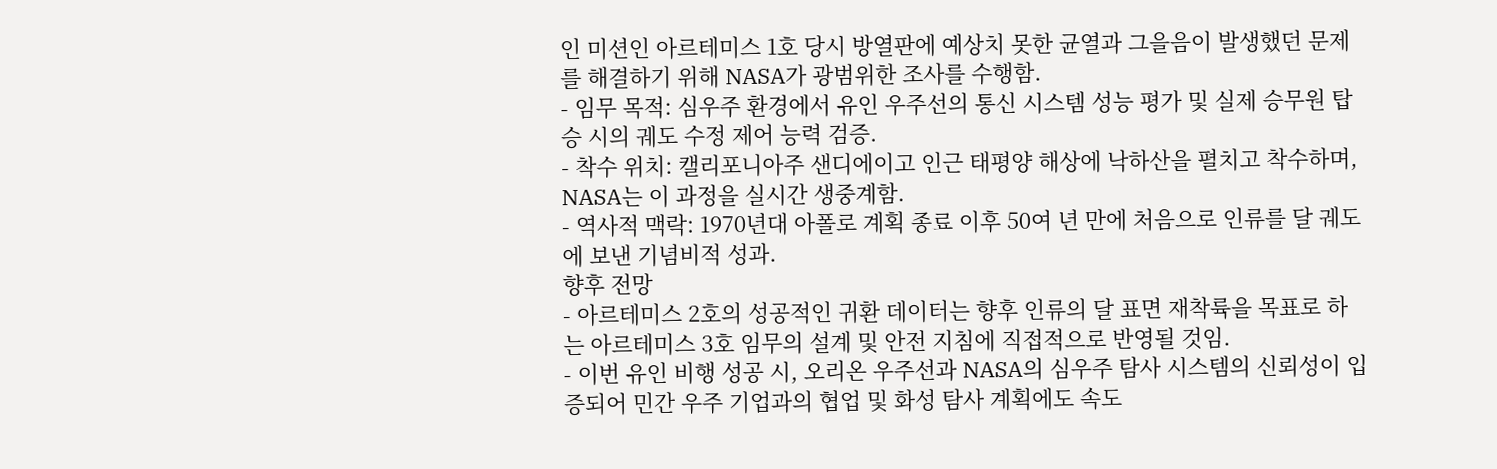인 미션인 아르테미스 1호 당시 방열판에 예상치 못한 균열과 그을음이 발생했던 문제를 해결하기 위해 NASA가 광범위한 조사를 수행함.
- 임무 목적: 심우주 환경에서 유인 우주선의 통신 시스템 성능 평가 및 실제 승무원 탑승 시의 궤도 수정 제어 능력 검증.
- 착수 위치: 캘리포니아주 샌디에이고 인근 태평양 해상에 낙하산을 펼치고 착수하며, NASA는 이 과정을 실시간 생중계함.
- 역사적 맥락: 1970년대 아폴로 계획 종료 이후 50여 년 만에 처음으로 인류를 달 궤도에 보낸 기념비적 성과.
향후 전망
- 아르테미스 2호의 성공적인 귀환 데이터는 향후 인류의 달 표면 재착륙을 목표로 하는 아르테미스 3호 임무의 설계 및 안전 지침에 직접적으로 반영될 것임.
- 이번 유인 비행 성공 시, 오리온 우주선과 NASA의 심우주 탐사 시스템의 신뢰성이 입증되어 민간 우주 기업과의 협업 및 화성 탐사 계획에도 속도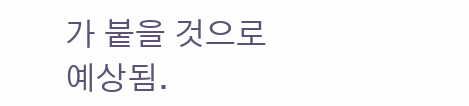가 붙을 것으로 예상됨.